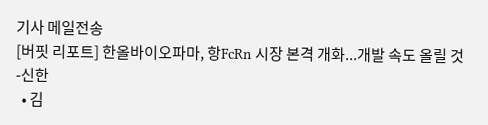기사 메일전송
[버핏 리포트] 한올바이오파마, 항FcRn 시장 본격 개화...개발 속도 올릴 것 -신한
  • 김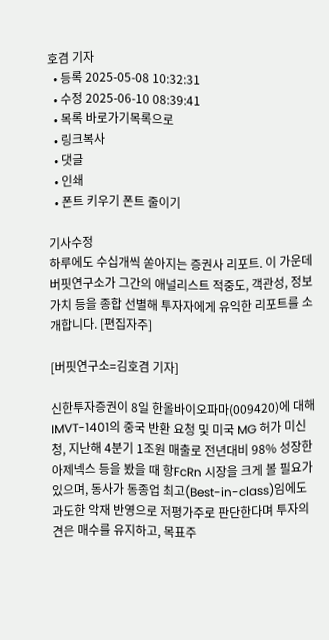호겸 기자
  • 등록 2025-05-08 10:32:31
  • 수정 2025-06-10 08:39:41
  • 목록 바로가기목록으로
  • 링크복사
  • 댓글
  • 인쇄
  • 폰트 키우기 폰트 줄이기

기사수정
하루에도 수십개씩 쏟아지는 증권사 리포트. 이 가운데 버핏연구소가 그간의 애널리스트 적중도, 객관성, 정보 가치 등을 종합 선별해 투자자에게 유익한 리포트를 소개합니다. [편집자주]

[버핏연구소=김호겸 기자]

신한투자증권이 8일 한올바이오파마(009420)에 대해 IMVT-1401의 중국 반환 요청 및 미국 MG 허가 미신청, 지난해 4분기 1조원 매출로 전년대비 98% 성장한 아제넥스 등을 봤을 때 항FcRn 시장을 크게 볼 필요가 있으며, 동사가 동종업 최고(Best-in-class)임에도 과도한 악재 반영으로 저평가주로 판단한다며 투자의견은 매수를 유지하고, 목표주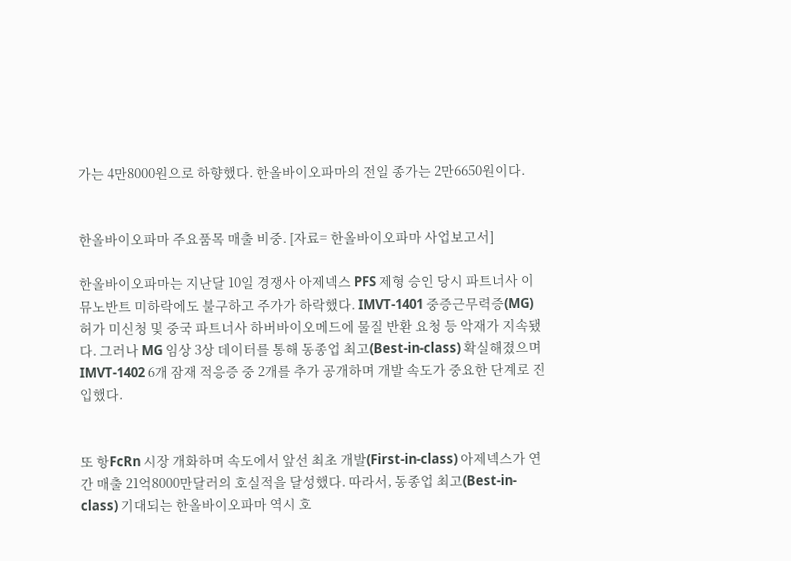가는 4만8000원으로 하향했다. 한올바이오파마의 전일 종가는 2만6650원이다.


한올바이오파마 주요품목 매출 비중. [자료= 한올바이오파마 사업보고서]

한올바이오파마는 지난달 10일 경쟁사 아제넥스 PFS 제형 승인 당시 파트너사 이뮤노반트 미하락에도 불구하고 주가가 하락했다. IMVT-1401 중증근무력증(MG) 허가 미신청 및 중국 파트너사 하버바이오메드에 물질 반환 요청 등 악재가 지속됐다. 그러나 MG 임상 3상 데이터를 통해 동종업 최고(Best-in-class) 확실해졌으며 IMVT-1402 6개 잠재 적응증 중 2개를 추가 공개하며 개발 속도가 중요한 단계로 진입했다.


또 항FcRn 시장 개화하며 속도에서 앞선 최초 개발(First-in-class) 아제넥스가 연간 매출 21억8000만달러의 호실적을 달성했다. 따라서, 동종업 최고(Best-in-class) 기대되는 한올바이오파마 역시 호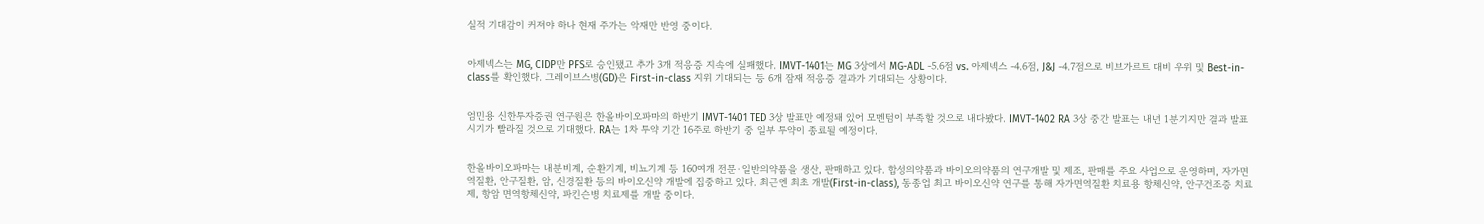실적 기대감이 커져야 하나 현재 주가는 악재만 반영 중이다.


아제넥스는 MG, CIDP만 PFS로 승인됐고 추가 3개 적응증 지속에 실패했다. IMVT-1401는 MG 3상에서 MG-ADL -5.6점 vs. 아제넥스 -4.6점, J&J -4.7점으로 비브가르트 대비 우위 및 Best-in-class를 확인했다. 그레이브스병(GD)은 First-in-class 지위 기대되는 등 6개 잠재 적응증 결과가 기대되는 상황이다.


엄민용 신한투자증권 연구원은 한올바이오파마의 하반기 IMVT-1401 TED 3상 발표만 예정돼 있어 모멘텀이 부족할 것으로 내다봤다. IMVT-1402 RA 3상 중간 발표는 내년 1분기지만 결과 발표 시기가 빨라질 것으로 기대했다. RA는 1차 투약 기간 16주로 하반기 중 일부 투약이 종료될 예정이다.


한올바이오파마는 내분비계, 순환기계, 비뇨기계 등 160여개 전문·일반의약품을 생산, 판매하고 있다. 합성의약품과 바이오의약품의 연구개발 및 제조, 판매를 주요 사업으로 운영하며, 자가면역질환, 안구질환, 암, 신경질환 등의 바이오신약 개발에 집중하고 있다. 최근엔 최초 개발(First-in-class), 동종업 최고 바이오신약 연구를 통해 자가면역질환 치료용 항체신약, 안구건조증 치료제, 항암 면역항체신약, 파킨슨병 치료제를 개발 중이다.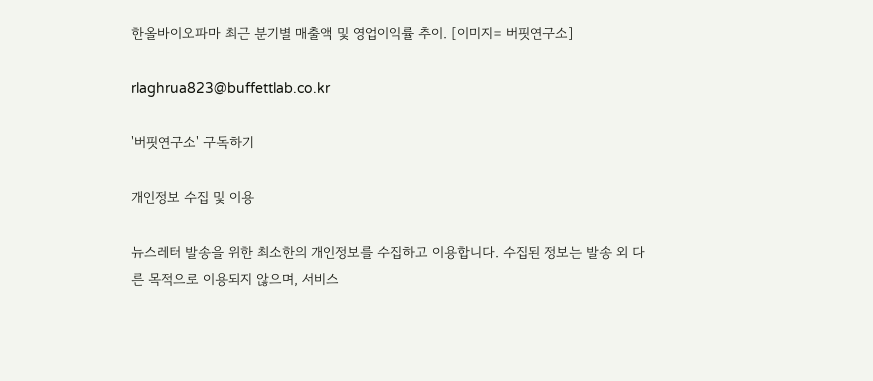한올바이오파마 최근 분기별 매출액 및 영업이익률 추이. [이미지= 버핏연구소]

rlaghrua823@buffettlab.co.kr

'버핏연구소' 구독하기

개인정보 수집 및 이용

뉴스레터 발송을 위한 최소한의 개인정보를 수집하고 이용합니다. 수집된 정보는 발송 외 다른 목적으로 이용되지 않으며, 서비스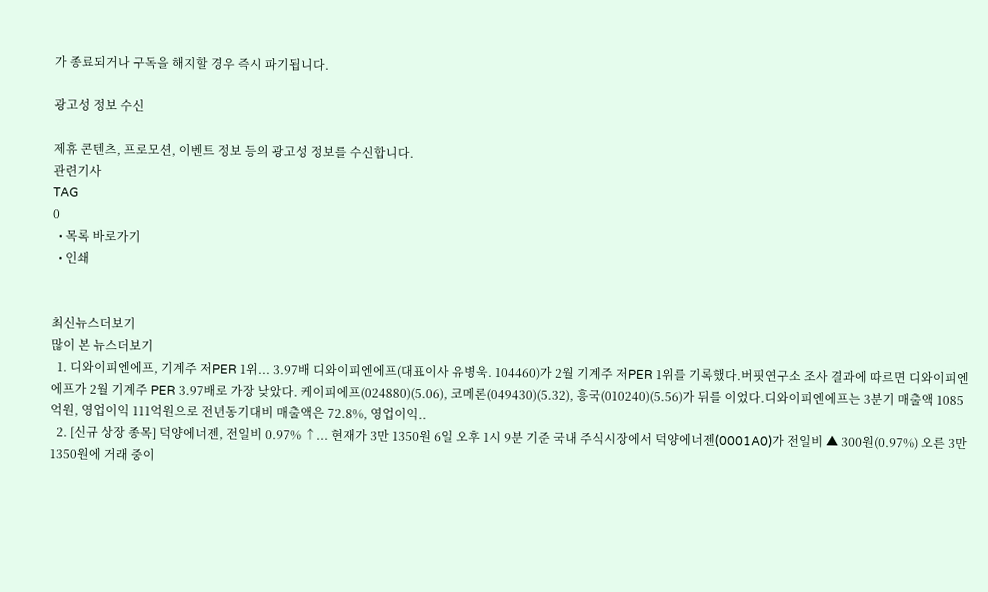가 종료되거나 구독을 해지할 경우 즉시 파기됩니다.

광고성 정보 수신

제휴 콘텐츠, 프로모션, 이벤트 정보 등의 광고성 정보를 수신합니다.
관련기사
TAG
0
  • 목록 바로가기
  • 인쇄


최신뉴스더보기
많이 본 뉴스더보기
  1. 디와이피엔에프, 기계주 저PER 1위... 3.97배 디와이피엔에프(대표이사 유병욱. 104460)가 2월 기계주 저PER 1위를 기록했다.버핏연구소 조사 결과에 따르면 디와이피엔에프가 2월 기계주 PER 3.97배로 가장 낮았다. 케이피에프(024880)(5.06), 코메론(049430)(5.32), 흥국(010240)(5.56)가 뒤를 이었다.디와이피엔에프는 3분기 매출액 1085억원, 영업이익 111억원으로 전년동기대비 매출액은 72.8%, 영업이익..
  2. [신규 상장 종목] 덕양에너젠, 전일비 0.97% ↑... 현재가 3만 1350원 6일 오후 1시 9분 기준 국내 주식시장에서 덕양에너젠(0001A0)가 전일비 ▲ 300원(0.97%) 오른 3만 1350원에 거래 중이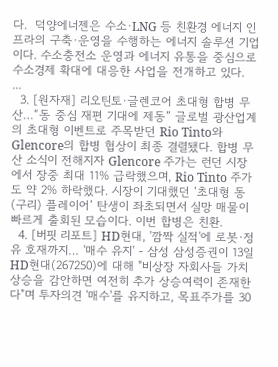다.  덕양에너젠은 수소·LNG 등 친환경 에너지 인프라의 구축·운영을 수행하는 에너지 솔루션 기업이다. 수소충전소 운영과 에너지 유통을 중심으로 수소경제 확대에 대응한 사업을 전개하고 있다.       ...
  3. [원자재] 리오틴토·글렌코어 초대형 합병 무산…“동 중심 재편 기대에 제동” 글로벌 광산업계의 초대형 이벤트로 주목받던 Rio Tinto와 Glencore의 합병 협상이 최종 결렬됐다. 합병 무산 소식이 전해지자 Glencore 주가는 런던 시장에서 장중 최대 11% 급락했으며, Rio Tinto 주가도 약 2% 하락했다. 시장이 기대했던 ‘초대형 동(구리) 플레이어’ 탄생이 좌초되면서 실망 매물이 빠르게 출회된 모습이다. 이번 합병은 친환.
  4. [버핏 리포트] HD현대, '깜짝 실적'에 로봇·정유 호재까지… '매수 유지' - 삼성 삼성증권이 13일 HD현대(267250)에 대해 "비상장 자회사들 가치 상승을 감안하면 여전히 추가 상승여력이 존재한다"며 투자의견 '매수'를 유지하고, 목표주가를 30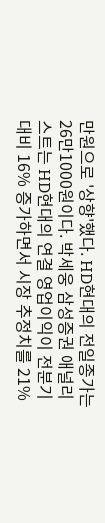만원으로 '상향'했다. HD현대의 전일종가는 26만1000원이다. 박세웅 삼성증권 애널리스트는 HD현대의 연결 영업이익이 전분기대비 16% 증가하면서 시장 추정치를 21%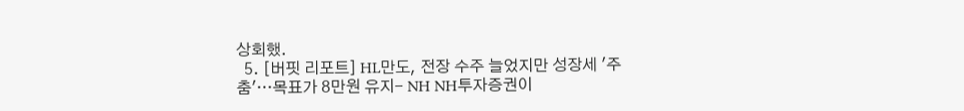상회했.
  5. [버핏 리포트] HL만도, 전장 수주 늘었지만 성장세 '주춤'…목표가 8만원 유지- NH NH투자증권이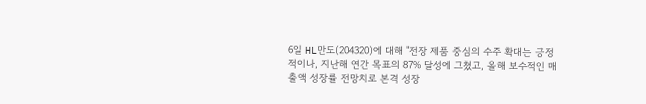6일 HL만도(204320)에 대해 "전장 제품 중심의 수주 확대는 긍정적이나, 지난해 연간 목표의 87% 달성에 그쳤고, 올해 보수적인 매출액 성장률 전망치로 본격 성장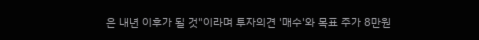은 내년 이후가 될 것"이라며 투자의견 '매수'와 목표 주가 8만원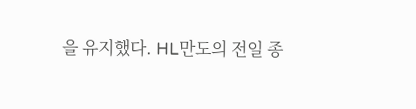을 유지했다. HL만도의 전일 종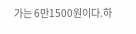가는 6만1500원이다.하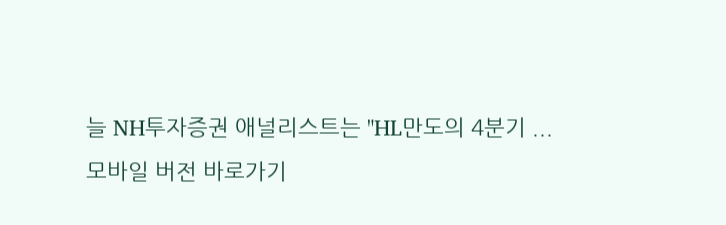늘 NH투자증권 애널리스트는 "HL만도의 4분기 ...
모바일 버전 바로가기